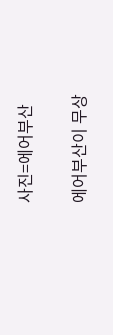사진=에어부산


에어부산이 무상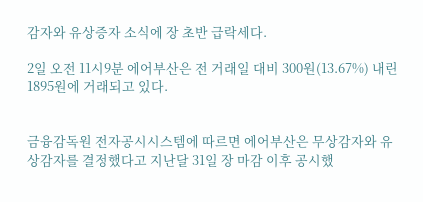감자와 유상증자 소식에 장 초반 급락세다.

2일 오전 11시9분 에어부산은 전 거래일 대비 300원(13.67%) 내린 1895원에 거래되고 있다.


금융감독원 전자공시시스템에 따르면 에어부산은 무상감자와 유상감자를 결정했다고 지난달 31일 장 마감 이후 공시했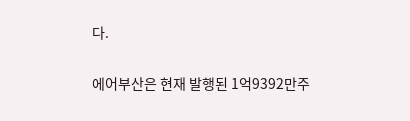다.

에어부산은 현재 발행된 1억9392만주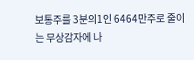보통주를 3분의1인 6464만주로 줄이는 무상감자에 나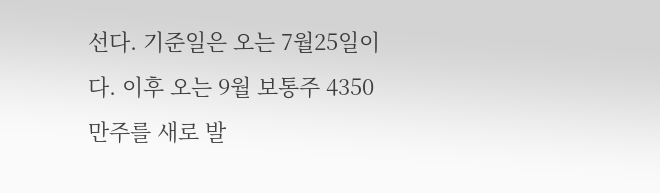선다. 기준일은 오는 7월25일이다. 이후 오는 9월 보통주 4350만주를 새로 발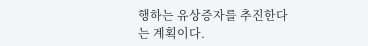행하는 유상증자를 추진한다는 계획이다.